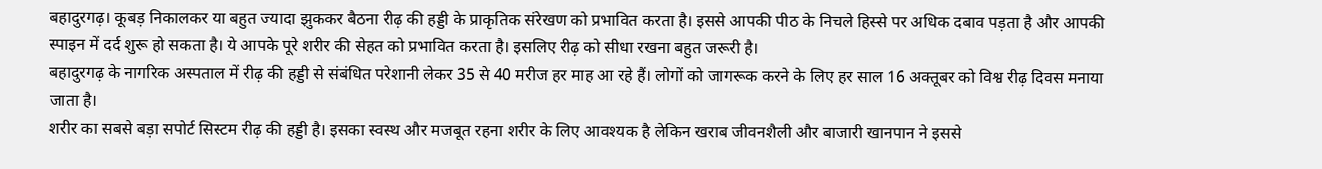बहादुरगढ़। कूबड़ निकालकर या बहुत ज्यादा झुककर बैठना रीढ़ की हड्डी के प्राकृतिक संरेखण को प्रभावित करता है। इससे आपकी पीठ के निचले हिस्से पर अधिक दबाव पड़ता है और आपकी स्पाइन में दर्द शुरू हो सकता है। ये आपके पूरे शरीर की सेहत को प्रभावित करता है। इसलिए रीढ़ को सीधा रखना बहुत जरूरी है।
बहादुरगढ़ के नागरिक अस्पताल में रीढ़ की हड्डी से संबंधित परेशानी लेकर 35 से 40 मरीज हर माह आ रहे हैं। लोगों को जागरूक करने के लिए हर साल 16 अक्तूबर को विश्व रीढ़ दिवस मनाया जाता है।
शरीर का सबसे बड़ा सपोर्ट सिस्टम रीढ़ की हड्डी है। इसका स्वस्थ और मजबूत रहना शरीर के लिए आवश्यक है लेकिन खराब जीवनशैली और बाजारी खानपान ने इससे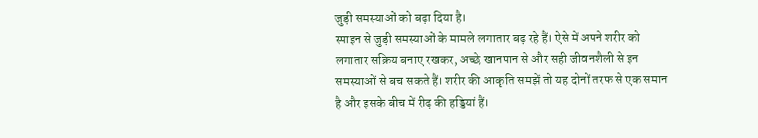जुड़ी समस्याओं को बढ़ा दिया है।
स्पाइन से जुड़ी समस्याओं के मामले लगातार बढ़ रहे हैं। ऐसे में अपने शरीर को लगातार सक्रिय बनाए रखकर, अच्छे खानपान से और सही जीवनशैली से इन समस्याओं से बच सकते हैं। शरीर की आकृति समझें तो यह दोनों तरफ से एक समान है और इसके बीच में रीढ़ की हड्डियां हैं।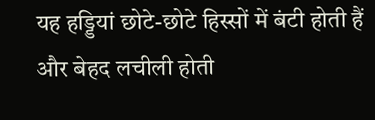यह हड्डियां छोटे-छोटे हिस्सों में बंटी होती हैं और बेहद लचीली होती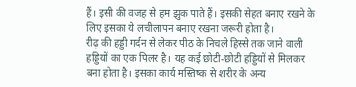हैं। इसी की वजह से हम झुक पाते हैं। इसकी सेहत बनाए रखने के लिए इसका ये लचीलापन बनाए रखना जरूरी होता है।
रीढ़ की हड्डी गर्दन से लेकर पीठ के निचले हिस्से तक जाने वाली हड्डियों का एक पिलर है। यह कई छोटी-छोटी हड्डियों से मिलकर बना होता है। इसका कार्य मस्तिष्क से शरीर के अन्य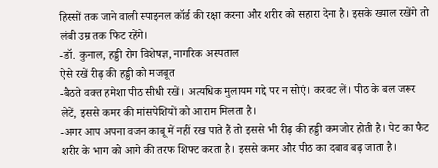हिस्सों तक जाने वाली स्पाइनल कॉर्ड की रक्षा करना और शरीर को सहारा देना है। इसके ख्याल रखेंगे तो लंबी उम्र तक फिट रहेंगे।
-डॉ. कुनाल, हड्डी रोग विशेषज्ञ, नागरिक अस्पताल
ऐसे रखें रीढ़ की हड्डी को मजबूत
-बैठते वक्त हमेशा पीठ सीधी रखें। अत्यधिक मुलायम गद्दे पर न सोएं। करवट लें। पीठ के बल जरूर लेटें, इससे कमर की मांसपेशियों को आराम मिलता है।
-अगर आप अपना वजन काबू में नहीं रख पाते हैं तो इससे भी रीढ़ की हड्डी कमजोर होती है। पेट का फैट शरीर के भाग को आगे की तरफ शिफ्ट करता है। इससे कमर और पीठ का दबाव बढ़ जाता है।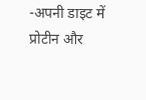-अपनी डाइट में प्रोटीन और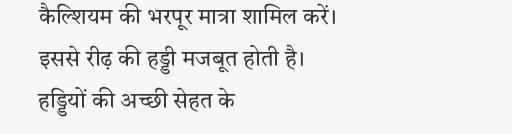कैल्शियम की भरपूर मात्रा शामिल करें। इससे रीढ़ की हड्डी मजबूत होती है। हड्डियों की अच्छी सेहत के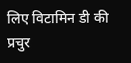लिए विटामिन डी की प्रचुर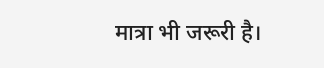मात्रा भी जरूरी है।